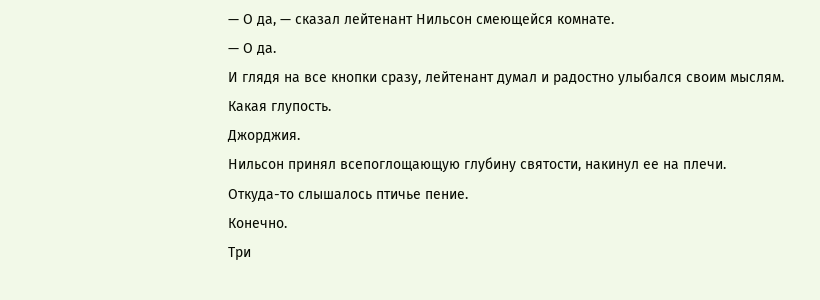— О да, — сказал лейтенант Нильсон смеющейся комнате.
— О да.
И глядя на все кнопки сразу, лейтенант думал и радостно улыбался своим мыслям.
Какая глупость.
Джорджия.
Нильсон принял всепоглощающую глубину святости, накинул ее на плечи.
Откуда-то слышалось птичье пение.
Конечно.
Три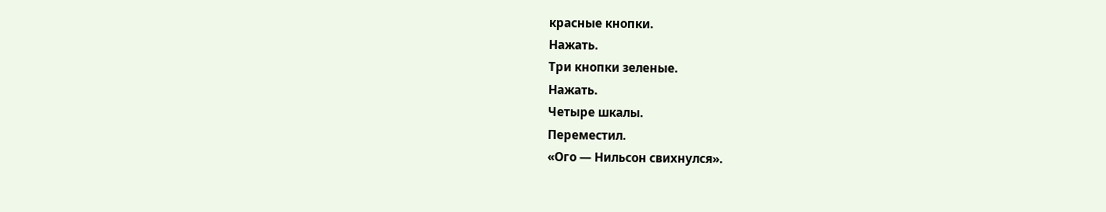красные кнопки.
Нажать.
Три кнопки зеленые.
Нажать.
Четыре шкалы.
Переместил.
«Ого — Нильсон свихнулся».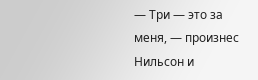— Три — это за меня, — произнес Нильсон и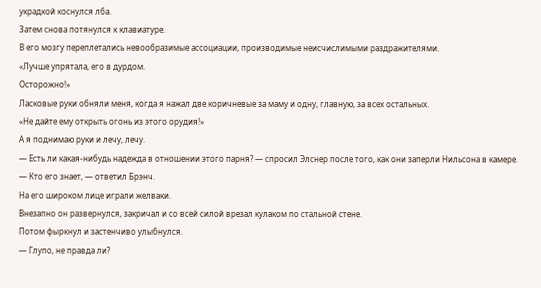украдкой коснулся лба.
Затем снова потянулся к клавиатуре.
В его мозгу переплетались невообразимые ассоциации, производимые неисчислимыми раздражителями.
«Лучше упрятала, его в дурдом.
Осторожно!»
Ласковые руки обняли меня, когда я нажал две коричневые за маму и одну, главную, за всех остальных.
«Не дайте ему открыть огонь из этого орудия!»
А я поднимаю руки и лечу, лечу.
— Есть ли какая-нибудь надежда в отношении этого парня? — спросил Элснер после того, как они заперли Нильсона в камере.
— Кто его знает, — ответил Брэнч.
На его широком лице играли желваки.
Внезапно он развернулся, закричал и со всей силой врезал кулаком по стальной стене.
Потом фыркнул и застенчиво улыбнулся.
— Глупо, не правда ли?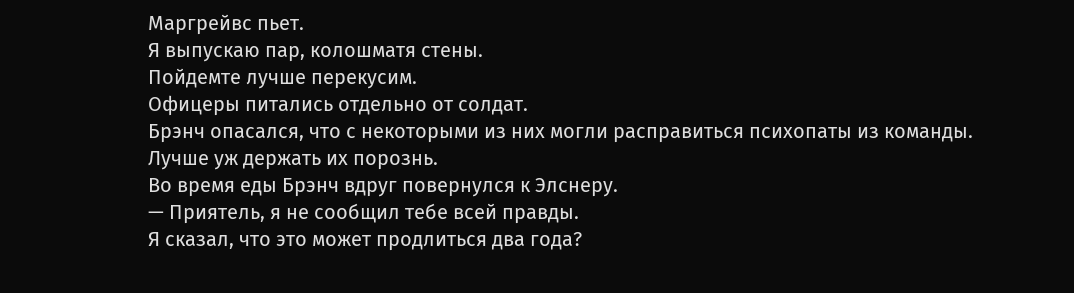Маргрейвс пьет.
Я выпускаю пар, колошматя стены.
Пойдемте лучше перекусим.
Офицеры питались отдельно от солдат.
Брэнч опасался, что с некоторыми из них могли расправиться психопаты из команды.
Лучше уж держать их порознь.
Во время еды Брэнч вдруг повернулся к Элснеру.
— Приятель, я не сообщил тебе всей правды.
Я сказал, что это может продлиться два года?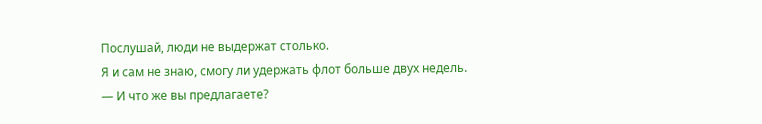Послушай, люди не выдержат столько.
Я и сам не знаю, смогу ли удержать флот больше двух недель.
— И что же вы предлагаете?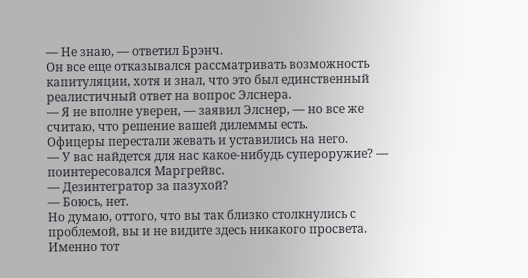— Не знаю, — ответил Брэнч.
Он все еще отказывался рассматривать возможность капитуляции, хотя и знал, что это был единственный реалистичный ответ на вопрос Элснера.
— Я не вполне уверен, — заявил Элснер, — но все же считаю, что решение вашей дилеммы есть.
Офицеры перестали жевать и уставились на него.
— У вас найдется для нас какое-нибудь супероружие? — поинтересовался Маргрейвс.
— Дезинтегратор за пазухой?
— Боюсь, нет.
Но думаю, оттого, что вы так близко столкнулись с проблемой, вы и не видите здесь никакого просвета.
Именно тот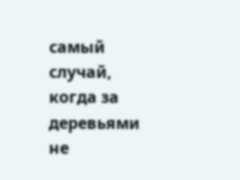самый случай, когда за деревьями не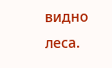видно леса.